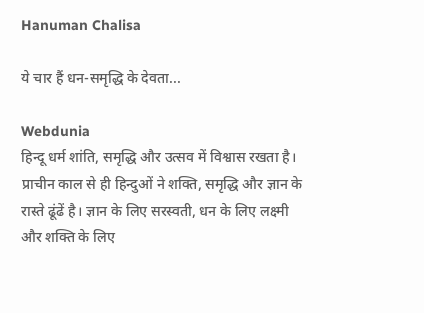Hanuman Chalisa

ये चार हैं धन-समृद्धि के देवता...

Webdunia
हिन्दू धर्म शांति, समृद्धि और उत्सव में विश्वास रखता है। प्राचीन काल से ही हिन्दुओं ने शक्ति, समृद्धि और ज्ञान के रास्ते ढूंढें है। ज्ञान के लिए सरस्वती, धन के लिए लक्ष्मी और शक्ति के लिए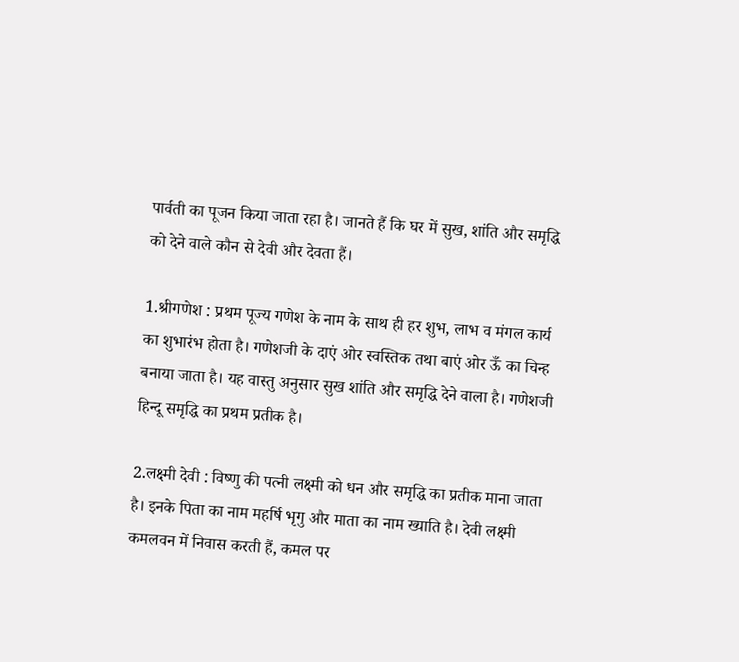पार्वती का पूजन किया जाता रहा है। जानते हैं कि घर में सुख, शांति और समृद्धि को देने वाले कौन से देवी और देवता हैं।

1.श्रीगणेश : प्रथम पूज्य गणेश के नाम के साथ ही हर शुभ, लाभ व मंगल कार्य का शुभारंभ होता है। गणेशजी के दाएं ओर स्वस्तिक तथा बाएं ओर ऊँ का चिन्ह बनाया जाता है। यह वास्तु अनुसार सुख शांति और समृद्धि देने वाला है। गणेशजी हिन्दू समृद्धि का प्रथम प्रतीक है।

2.लक्ष्मी देवी : विष्णु की पत्नी लक्ष्मी को धन और समृद्धि का प्रतीक माना जाता है। इनके पिता का नाम महर्षि भृगु और माता का नाम ख्याति है। देवी लक्ष्मी कमलवन में निवास करती हैं, कमल पर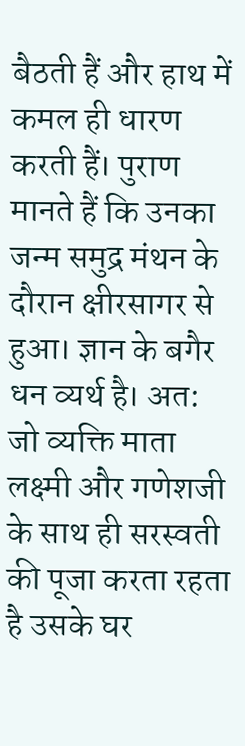बैठती हैं और हाथ में कमल ही धारण करती हैं। पुराण मानते हैं कि उनका जन्म समुद्र मंथन के दौरान क्षीरसागर से हुआ। ज्ञान के बगैर धन व्यर्थ है। अत: जो व्यक्ति माता लक्ष्मी और गणेशजी के साथ ही सरस्वती की पूजा करता रहता है उसके घर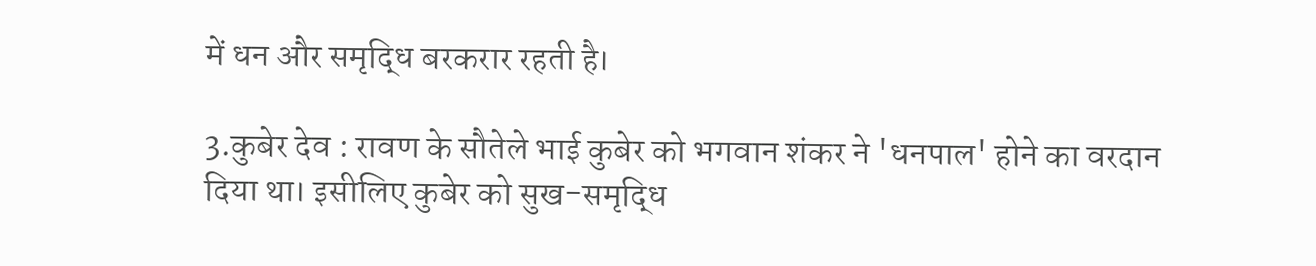में धन और समृद्धि बरकरार रहती है।

3.कुबेर देव : रावण के सौतेले भाई कुबेर को भगवान शंकर ने 'धनपाल' होने का वरदान दिया था। इसीलिए कुबेर को सुख-समृद्धि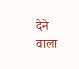देने वाला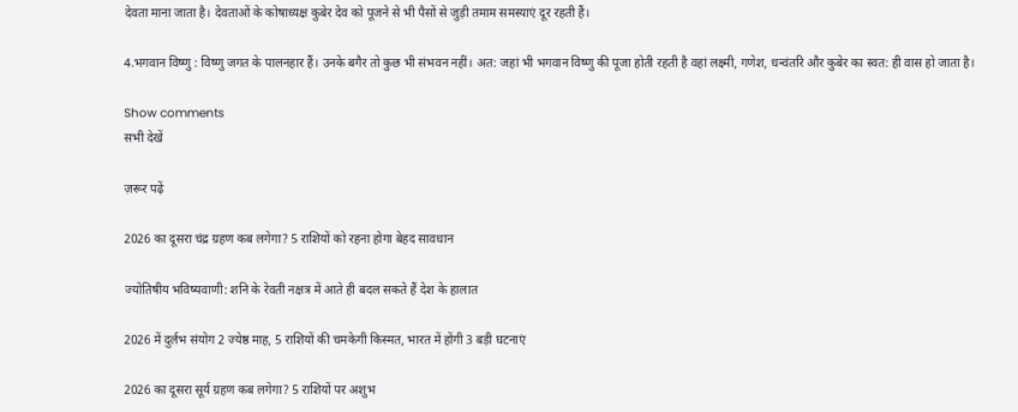देवता माना जाता है। देवताओं के कोषाध्यक्ष कुबेर देव को पूजने से भी पैसों से जुड़ी तमाम समस्याएं दूर रहती हैं।

4.भगवान विष्णु : विष्णु जगत के पालनहार हैं। उनके बगैर तो कुछ भी संभवन नहीं। अत: जहां भी भगवान विष्णु की पूजा होती रहती है वहां लक्ष्मी, गणेश, धन्वं‍तरि और कुबेर का स्वत: ही वास हो जाता है।

Show comments
सभी देखें

ज़रूर पढ़ें

2026 का दूसरा चंद्र ग्रहण कब लगेगा? 5 राशियों को रहना होगा बेहद सावधान

ज्योतिषीय भविष्यवाणी: शनि के रेवती नक्षत्र में आते ही बदल सकते हैं देश के हालात

2026 में दुर्लभ संयोग 2 ज्येष्ठ माह, 5 राशियों की चमकेगी किस्मत, भारत में होंगी 3 बड़ी घटनाएं

2026 का दूसरा सूर्य ग्रहण कब लगेगा? 5 राशियों पर अशुभ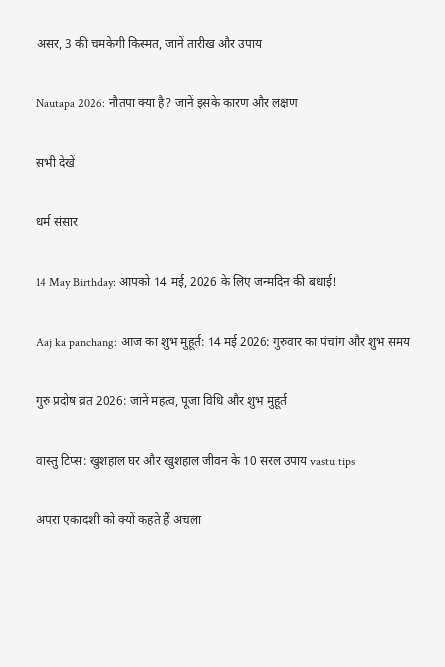असर, 3 की चमकेगी किस्मत, जानें तारीख और उपाय

Nautapa 2026: नौतपा क्या है? जानें इसके कारण और लक्षण

सभी देखें

धर्म संसार

14 May Birthday: आपको 14 मई, 2026 के लिए जन्मदिन की बधाई!

Aaj ka panchang: आज का शुभ मुहूर्त: 14 मई 2026: गुरुवार का पंचांग और शुभ समय

गुरु प्रदोष व्रत 2026: जानें महत्व, पूजा विधि और शुभ मुहूर्त

वास्तु टिप्स: खुशहाल घर और खुशहाल जीवन के 10 सरल उपाय vastu tips

अपरा एकादशी को क्यों कहते हैं अचला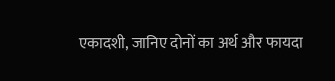एकादशी, जानिए दोनों का अर्थ और फायदा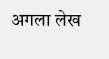अगला लेख